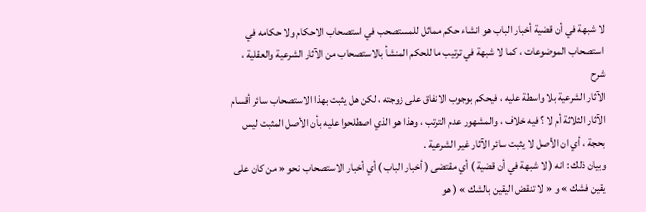لا شبهة في أن قضية أخبار الباب هو انشاء حكم مماثل للمستصحب في استصحاب الاحكام ولا حكامه في استصحاب الموضوعات ، كما لا شبهة في ترتيب ما للحكم المنشأ بالاستصحاب من الآثار الشرعية والعقلية ،
شرح
الآثار الشرعية بلا واسطة عليه ، فيحكم بوجوب الانفاق على زوجته ، لكن هل يثبت بهذا الاستصحاب سائر أقسام الآثار الثلاثة أم لا ؟ فيه خلاف ، والمشهور عدم الترتب ، وهذا هو الذي اصطلحوا عليه بأن الأصل المثبت ليس بحجة ، أي ان الأصل لا يثبت سائر الآثار غير الشرعية .
وبيان ذلك : انه ( لا شبهة في أن قضية ) أي مقتضى ( أخبار الباب ) أي أخبار الاستصحاب نحو « من كان على يقين فشك » و « لا تنقض اليقين بالشك » ( هو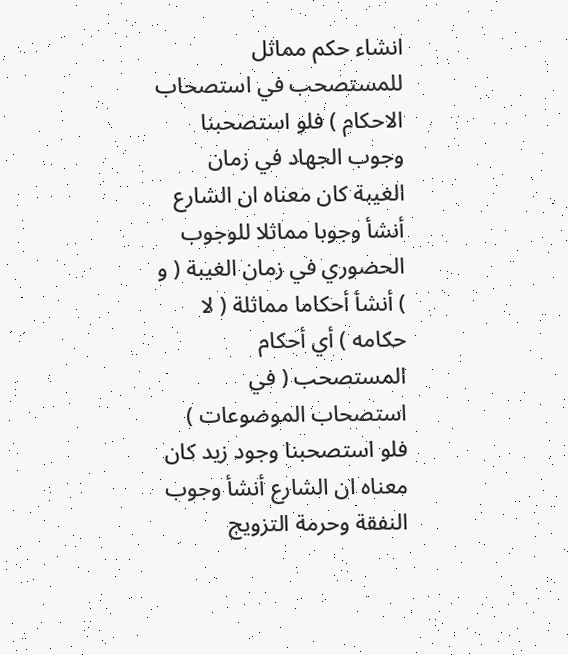انشاء حكم مماثل للمستصحب في استصحاب الاحكام ) فلو استصحبنا وجوب الجهاد في زمان الغيبة كان معناه ان الشارع أنشأ وجوبا مماثلا للوجوب الحضوري في زمان الغيبة ( و ) أنشأ أحكاما مماثلة ( لا حكامه ) أي أحكام المستصحب ( في استصحاب الموضوعات ) فلو استصحبنا وجود زيد كان معناه ان الشارع أنشأ وجوب النفقة وحرمة التزويج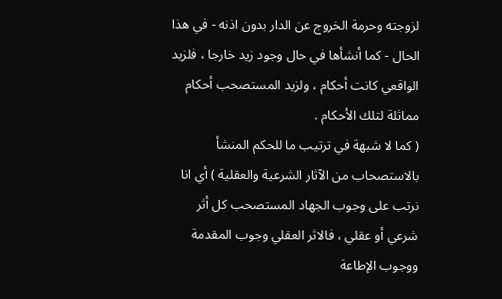لزوجته وحرمة الخروج عن الدار بدون اذنه - في هذا الحال - كما أنشأها في حال وجود زيد خارجا ، فلزيد الواقعي كانت أحكام ، ولزيد المستصحب أحكام مماثلة لتلك الأحكام .
( كما لا شبهة في ترتيب ما للحكم المنشأ بالاستصحاب من الآثار الشرعية والعقلية ) أي انا نرتب على وجوب الجهاد المستصحب كل أثر شرعي أو عقلي ، فالاثر العقلي وجوب المقدمة ووجوب الإطاعة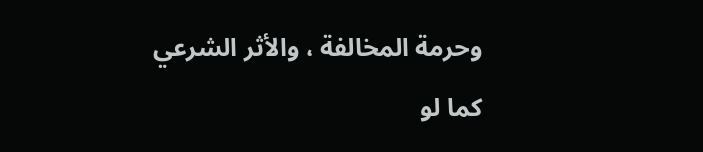وحرمة المخالفة ، والأثر الشرعي كما لو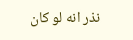نذر انه لو كان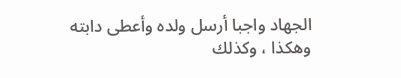الجهاد واجبا أرسل ولده وأعطى دابته وهكذا ، وكذلك